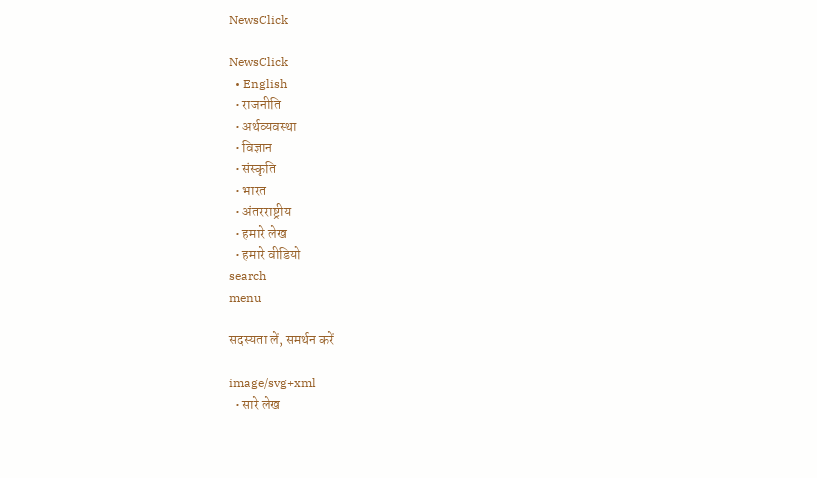NewsClick

NewsClick
  • English
  • राजनीति
  • अर्थव्यवस्था
  • विज्ञान
  • संस्कृति
  • भारत
  • अंतरराष्ट्रीय
  • हमारे लेख
  • हमारे वीडियो
search
menu

सदस्यता लें, समर्थन करें

image/svg+xml
  • सारे लेख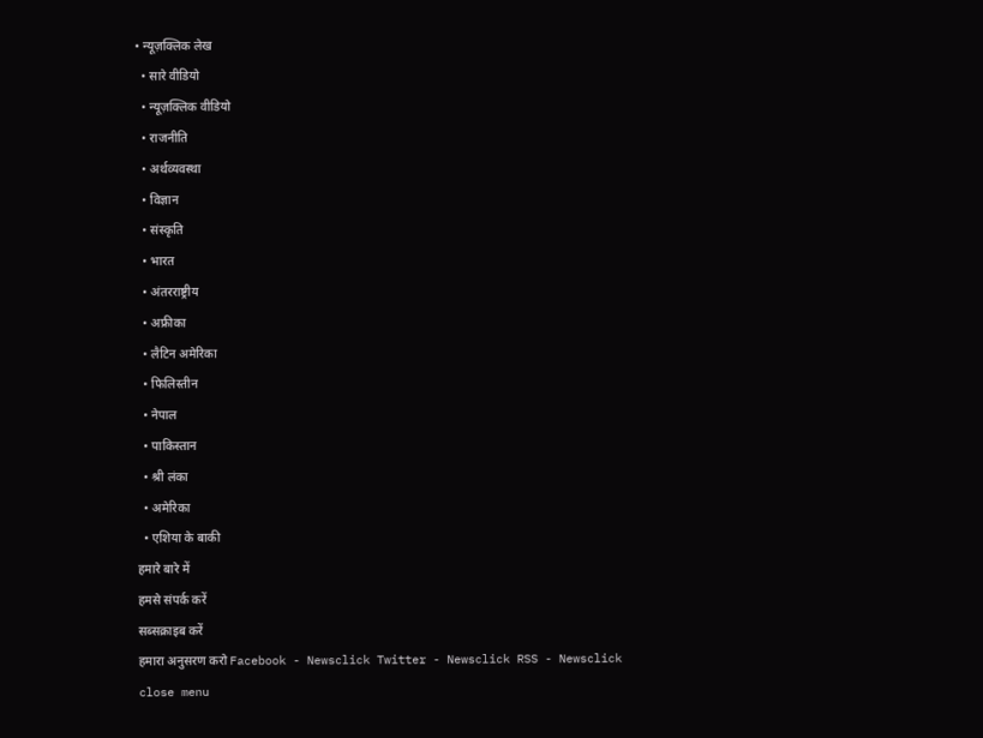• न्यूज़क्लिक लेख
  • सारे वीडियो
  • न्यूज़क्लिक वीडियो
  • राजनीति
  • अर्थव्यवस्था
  • विज्ञान
  • संस्कृति
  • भारत
  • अंतरराष्ट्रीय
  • अफ्रीका
  • लैटिन अमेरिका
  • फिलिस्तीन
  • नेपाल
  • पाकिस्तान
  • श्री लंका
  • अमेरिका
  • एशिया के बाकी
हमारे बारे में
हमसे संपर्क करें
सब्सक्राइब करें
हमारा अनुसरण करो Facebook - Newsclick Twitter - Newsclick RSS - Newsclick
close menu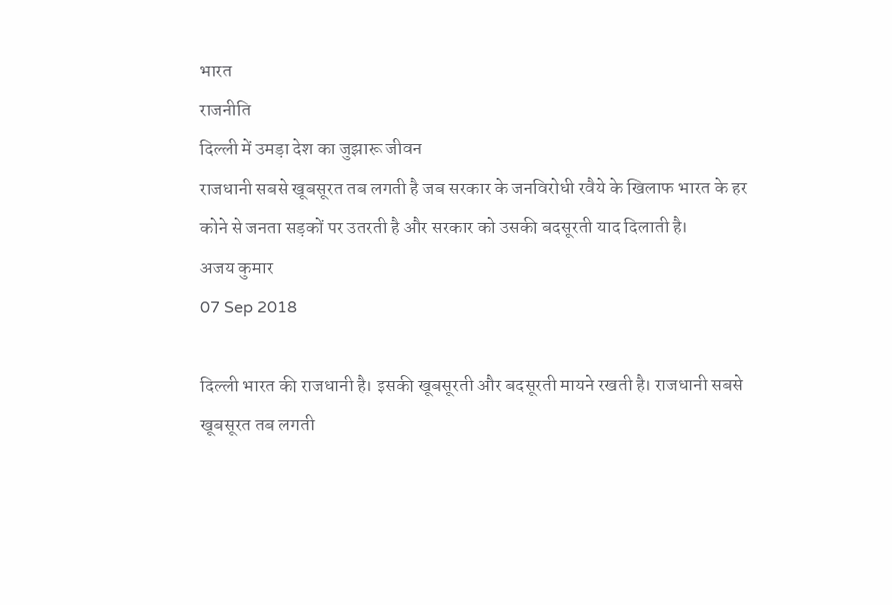भारत
राजनीति
दिल्ली में उमड़ा देश का जुझारू जीवन
राजधानी सबसे खूबसूरत तब लगती है जब सरकार के जनविरोधी रवैये के खिलाफ भारत के हर कोने से जनता सड़कों पर उतरती है और सरकार को उसकी बदसूरती याद दिलाती है।
अजय कुमार
07 Sep 2018

दिल्ली भारत की राजधानी है। इसकी खूबसूरती और बदसूरती मायने रखती है। राजधानी सबसे खूबसूरत तब लगती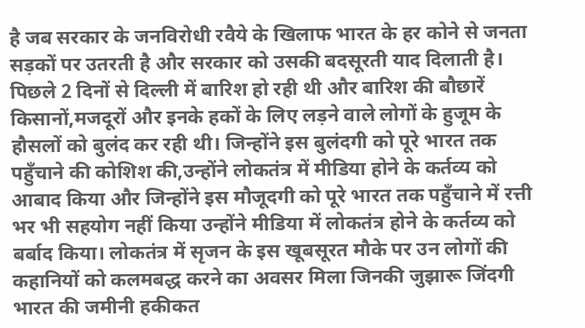है जब सरकार के जनविरोधी रवैये के खिलाफ भारत के हर कोने से जनता सड़कों पर उतरती है और सरकार को उसकी बदसूरती याद दिलाती है। पिछले 2 दिनों से दिल्ली में बारिश हो रही थी और बारिश की बौछारें किसानों,मजदूरों और इनके हकों के लिए लड़ने वाले लोगों के हुजूम के हौसलों को बुलंद कर रही थी। जिन्होंने इस बुलंदगी को पूरे भारत तक पहुँचाने की कोशिश की,उन्होंने लोकतंत्र में मीडिया होने के कर्तव्य को आबाद किया और जिन्होंने इस मौजूदगी को पूरे भारत तक पहुँचाने में रत्ती भर भी सहयोग नहीं किया उन्होंने मीडिया में लोकतंत्र होने के कर्तव्य को बर्बाद किया। लोकतंत्र में सृजन के इस खूबसूरत मौके पर उन लोगों की कहानियों को कलमबद्ध करने का अवसर मिला जिनकी जुझारू जिंदगी भारत की जमीनी हकीकत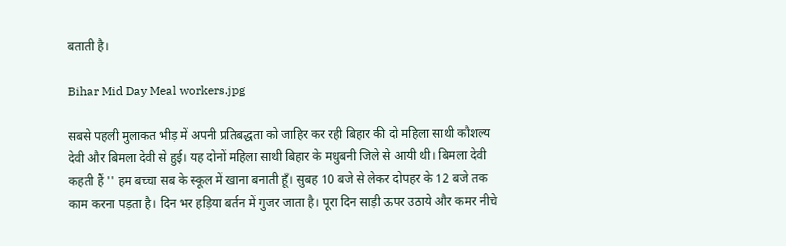बताती है।

Bihar Mid Day Meal workers.jpg

सबसे पहली मुलाकत भीड़ में अपनी प्रतिबद्धता को जाहिर कर रही बिहार की दो महिला साथी कौशल्य देवी और बिमला देवी से हुई। यह दोनों महिला साथी बिहार के मधुबनी जिले से आयी थी। बिमला देवी कहती हैं '' हम बच्चा सब के स्कूल में खाना बनाती हूँ। सुबह 10 बजे से लेकर दोपहर के 12 बजे तक काम करना पड़ता है। दिन भर हड़िया बर्तन में गुजर जाता है। पूरा दिन साड़ी ऊपर उठाये और कमर नीचे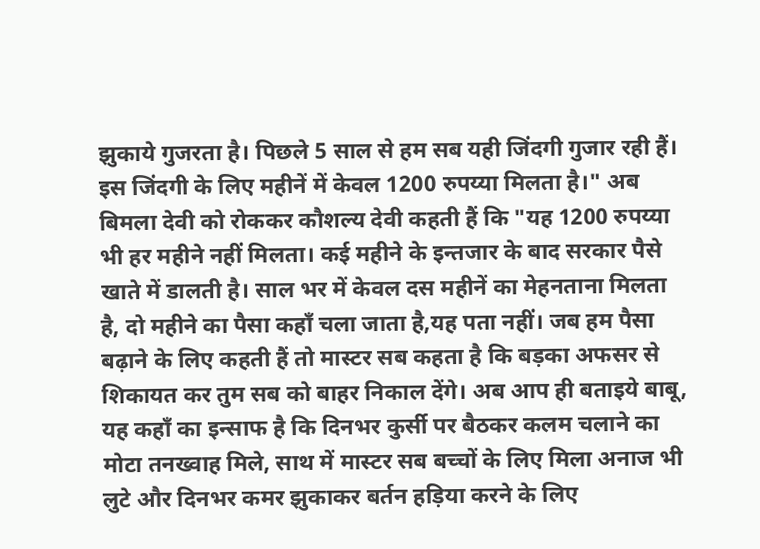झुकाये गुजरता है। पिछले 5 साल से हम सब यही जिंदगी गुजार रही हैं। इस जिंदगी के लिए महीनें में केवल 1200 रुपय्या मिलता है।" अब बिमला देवी को रोककर कौशल्य देवी कहती हैं कि "यह 1200 रुपय्या भी हर महीने नहीं मिलता। कई महीने के इन्तजार के बाद सरकार पैसे खाते में डालती है। साल भर में केवल दस महीनें का मेहनताना मिलता है, दो महीने का पैसा कहाँ चला जाता है,यह पता नहीं। जब हम पैसा बढ़ाने के लिए कहती हैं तो मास्टर सब कहता है कि बड़का अफसर से शिकायत कर तुम सब को बाहर निकाल देंगे। अब आप ही बताइये बाबू, यह कहाँ का इन्साफ है कि दिनभर कुर्सी पर बैठकर कलम चलाने का मोटा तनख्वाह मिले, साथ में मास्टर सब बच्चों के लिए मिला अनाज भी लुटे और दिनभर कमर झुकाकर बर्तन हड़िया करने के लिए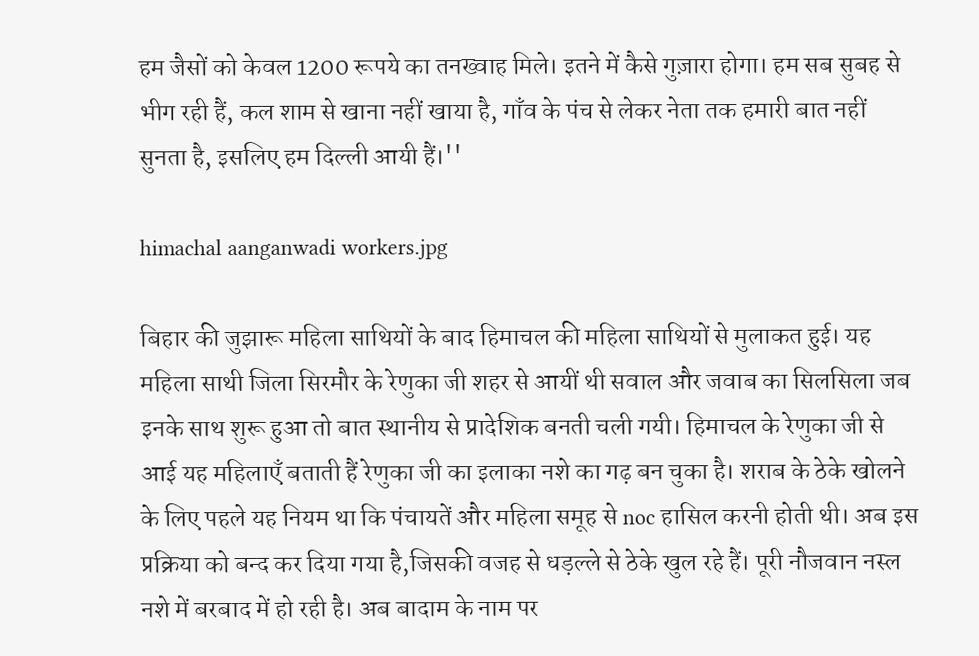हम जैसों को केवल 1200 रूपये का तनख्वाह मिले। इतने में कैसे गुज़ारा होगा। हम सब सुबह से भीग रही हैं, कल शाम से खाना नहीं खाया है, गाँव के पंच से लेकर नेता तक हमारी बात नहीं सुनता है, इसलिए हम दिल्ली आयी हैं।''

himachal aanganwadi workers.jpg

बिहार की जुझारू महिला साथियों के बाद हिमाचल की महिला साथियों से मुलाकत हुई। यह महिला साथी जिला सिरमौर के रेणुका जी शहर से आयीं थी सवाल और जवाब का सिलसिला जब इनके साथ शुरू हुआ तो बात स्थानीय से प्रादेशिक बनती चली गयी। हिमाचल के रेणुका जी से आई यह महिलाएँ बताती हैं रेणुका जी का इलाका नशे का गढ़ बन चुका है। शराब के ठेके खोलने के लिए पहले यह नियम था कि पंचायतें और महिला समूह से noc हासिल करनी होती थी। अब इस प्रक्रिया को बन्द कर दिया गया है,जिसकी वजह से धड़ल्ले से ठेके खुल रहे हैं। पूरी नौजवान नस्ल नशे में बरबाद में हो रही है। अब बादाम के नाम पर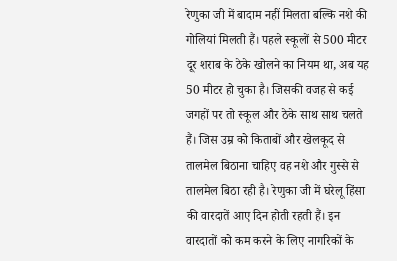रेणुका जी में बादाम नहीं मिलता बल्कि नशे की गोलियां मिलती हैं। पहले स्कूलों से 500 मीटर दूर शराब के ठेके खोलने का नियम था, अब यह 50 मीटर हो चुका है। जिसकी वजह से कई जगहों पर तो स्कूल और ठेके साथ साथ चलते हैं। जिस उम्र को किताबों और खेलकूद से तालमेल बिठाना चाहिए वह नशे और गुस्से से तालमेल बिठा रही है। रेणुका जी में घरेलू हिंसा की वारदातें आए दिन होती रहती हैं। इन वारदातों को कम करने के लिए नागरिकों के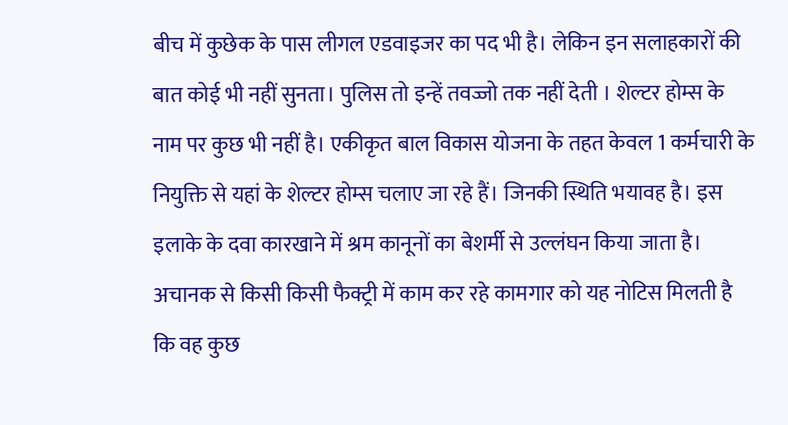बीच में कुछेक के पास लीगल एडवाइजर का पद भी है। लेकिन इन सलाहकारों की बात कोई भी नहीं सुनता। पुलिस तो इन्हें तवज्जो तक नहीं देती । शेल्टर होम्स के नाम पर कुछ भी नहीं है। एकीकृत बाल विकास योजना के तहत केवल 1 कर्मचारी के नियुक्ति से यहां के शेल्टर होम्स चलाए जा रहे हैं। जिनकी स्थिति भयावह है। इस इलाके के दवा कारखाने में श्रम कानूनों का बेशर्मी से उल्लंघन किया जाता है। अचानक से किसी किसी फैक्ट्री में काम कर रहे कामगार को यह नोटिस मिलती है कि वह कुछ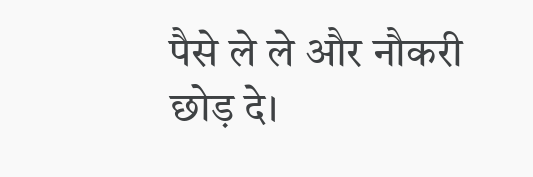पैसे ले ले और नौकरी छोड़ दे।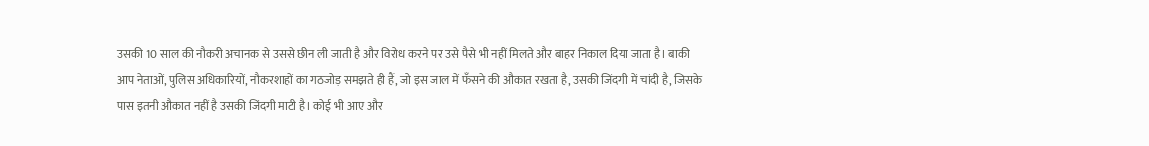उसकी 10 साल की नौकरी अचानक से उससे छीन ली जाती है और विरोध करने पर उसे पैसे भी नहीं मिलते और बाहर निकाल दिया जाता है। बाकी आप नेताओं, पुलिस अधिकारियों, नौकरशाहों का गठजोड़ समझते ही हैं, जो इस जाल में फँसने की औकात रखता है, उसकी जिंदगी में चांदी है, जिसके पास इतनी औकात नहीं है उसकी जिंदगी माटी है। कोई भी आए और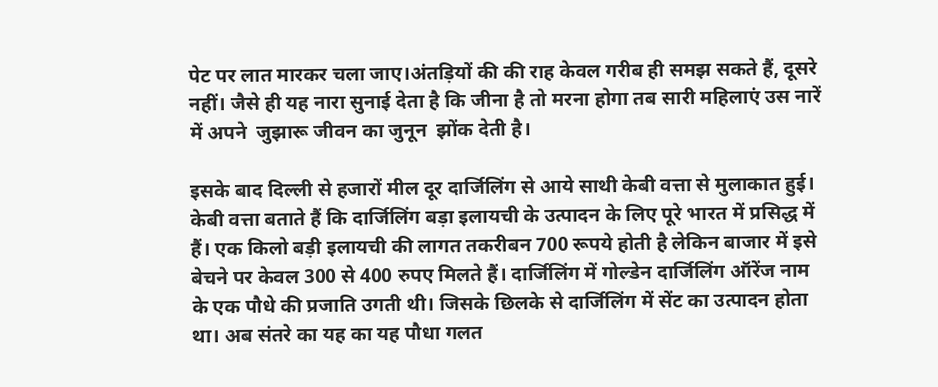पेट पर लात मारकर चला जाए।अंतड़ियों की की राह केवल गरीब ही समझ सकते हैं, दूसरे नहीं। जैसे ही यह नारा सुनाई देता है कि जीना है तो मरना होगा तब सारी महिलाएं उस नारें में अपने  जुझारू जीवन का जुनून  झोंक देती है।

इसके बाद दिल्ली से हजारों मील दूर दार्जिलिंग से आये साथी केबी वत्ता से मुलाकात हुई। केबी वत्ता बताते हैं कि दार्जिलिंग बड़ा इलायची के उत्पादन के लिए पूरे भारत में प्रसिद्ध में हैं। एक किलो बड़ी इलायची की लागत तकरीबन 700 रूपये होती है लेकिन बाजार में इसे बेचने पर केवल 300 से 400 रुपए मिलते हैं। दार्जिलिंग में गोल्डेन दार्जिलिंग ऑरेंज नाम के एक पौधे की प्रजाति उगती थी। जिसके छिलके से दार्जिलिंग में सेंट का उत्पादन होता था। अब संतरे का यह का यह पौधा गलत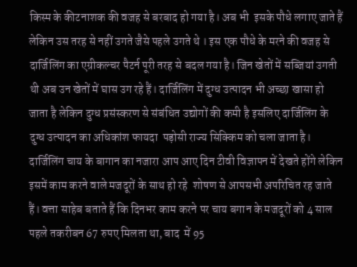किस्म के कीटनाशक की वजह से बरबाद हो गया है। अब भी  इसके पौधे लगाए जाते हैं लेकिन उस तरह से नहीं उगते जैसे पहले उगते थे । इस एक पौधे के मरने की वजह से  दार्जिलिंग का एग्रीकल्चर पैटर्न पूरी तरह से बदल गया है। जिन खेतों में सब्जियां उगती थी अब उन खेतों में घास उग रहे हैं। दार्जिलिंग में दुग्ध उत्पादन भी अच्छा खासा हो जाता है लेकिन दुग्ध प्रसंस्करण से संबंधित उद्योगों की कमी है इसलिए दार्जिलिंग के  दुग्ध उत्पादन का अधिकांश फायदा  पड़ोसी राज्य सिक्किम को चला जाता है। दार्जिलिंग चाय के बागान का नजारा आप आए दिन टीवी विज्ञापन में देखते होंगे लेकिन इसमें काम करने वाले मजदूरों के साथ हो रहे  शोषण से आपसभी अपरिचित रह जाते हैं। वत्ता साहेब बताते हैं कि दिनभर काम करने पर चाय बगान के मजदूरों को 4 साल  पहले तकरीबन 67 रुपए मिलता था, बाद  में 95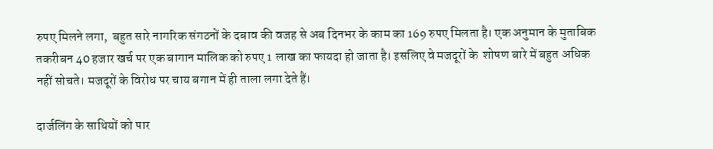रुपए मिलने लगा,  बहुत सारे नागरिक संगठनों के दबाव की वजह से अब दिनभर के काम का 169 रुपए मिलता है। एक अनुमान के मुताबिक तकरीबन 40 हजार खर्च पर एक बागान मालिक को रुपए 1 लाख का फायदा हो जाता है। इसलिए वे मजदूरों के  शोषण बारे में बहुत अधिक नहीं सोचते। मजदूरों के विरोध पर चाय बगान में ही ताला लगा देते हैं।

दार्जलिंग के साथियों को पार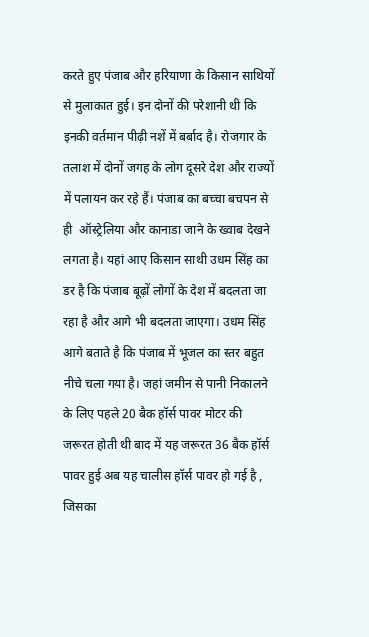करते हुए पंजाब और हरियाणा के किसान साथियों से मुलाकात हुई। इन दोनों की परेशानी थी कि इनकी वर्तमान पीढ़ी नशें में बर्बाद है। रोजगार के तलाश में दोनों जगह के लोग दूसरे देश और राज्यों में पलायन कर रहे हैं। पंजाब का बच्चा बचपन से ही  ऑस्ट्रेलिया और कानाडा जाने के ख्वाब देखने लगता है। यहां आए किसान साथी उधम सिंह का डर है कि पंजाब बूढ़ों लोगों के देश में बदलता जा रहा है और आगे भी बदलता जाएगा। उधम सिंह आगे बताते है कि पंजाब में भूजल का स्तर बहुत नीचे चला गया है। जहां जमीन से पानी निकालने के लिए पहले 20 बैक हॉर्स पावर मोटर की जरूरत होती थी बाद में यह जरूरत 36 बैक हॉर्स पावर हुई अब यह चालीस हॉर्स पावर हो गई है , जिसका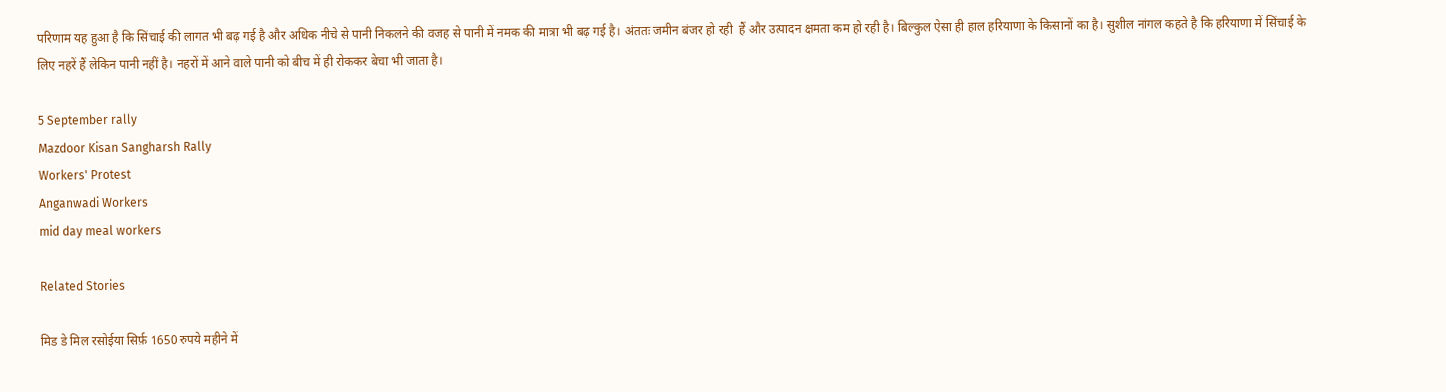परिणाम यह हुआ है कि सिंचाई की लागत भी बढ़ गई है और अधिक नीचे से पानी निकलने की वजह से पानी में नमक की मात्रा भी बढ़ गई है। अंततः जमीन बंजर हो रही  हैं और उत्पादन क्षमता कम हो रही है। बिल्कुल ऐसा ही हाल हरियाणा के किसानों का है। सुशील नांगल कहते है कि हरियाणा में सिंचाई के लिए नहरें हैं लेकिन पानी नहीं है। नहरों में आने वाले पानी को बीच में ही रोककर बेचा भी जाता है।

5 September rally
Mazdoor Kisan Sangharsh Rally
Workers' Protest
Anganwadi Workers
mid day meal workers

Related Stories

मिड डे मिल रसोईया सिर्फ़ 1650 रुपये महीने में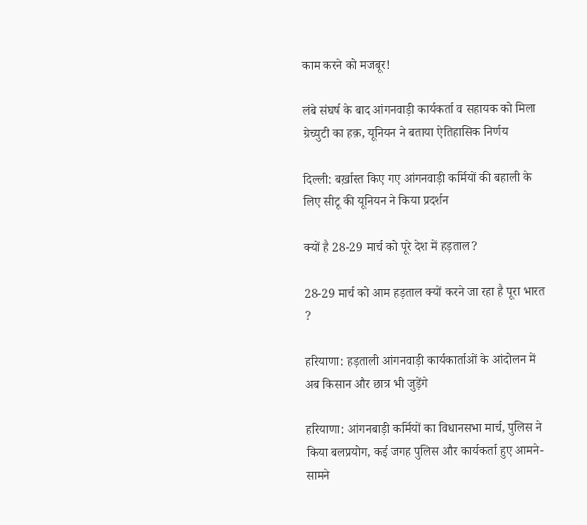काम करने को मजबूर!

लंबे संघर्ष के बाद आंगनवाड़ी कार्यकर्ता व सहायक को मिला ग्रेच्युटी का हक़, यूनियन ने बताया ऐतिहासिक निर्णय

दिल्ली: बर्ख़ास्त किए गए आंगनवाड़ी कर्मियों की बहाली के लिए सीटू की यूनियन ने किया प्रदर्शन

क्यों है 28-29 मार्च को पूरे देश में हड़ताल?

28-29 मार्च को आम हड़ताल क्यों करने जा रहा है पूरा भारत ?

हरियाणा: हड़ताली आंगनवाड़ी कार्यकार्ताओं के आंदोलन में अब किसान और छात्र भी जुड़ेंगे

हरियाणा: आंगनबाड़ी कर्मियों का विधानसभा मार्च, पुलिस ने किया बलप्रयोग, कई जगह पुलिस और कार्यकर्ता हुए आमने-सामने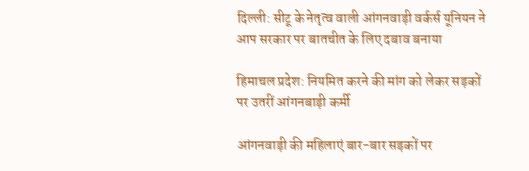दिल्ली: सीटू के नेतृत्व वाली आंगनवाड़ी वर्कर्स यूनियन ने आप सरकार पर बातचीत के लिए दबाव बनाया

हिमाचल प्रदेश: नियमित करने की मांग को लेकर सड़कों पर उतरीं आंगनबाड़ी कर्मी

आंगनवाड़ी की महिलाएं बार-बार सड़कों पर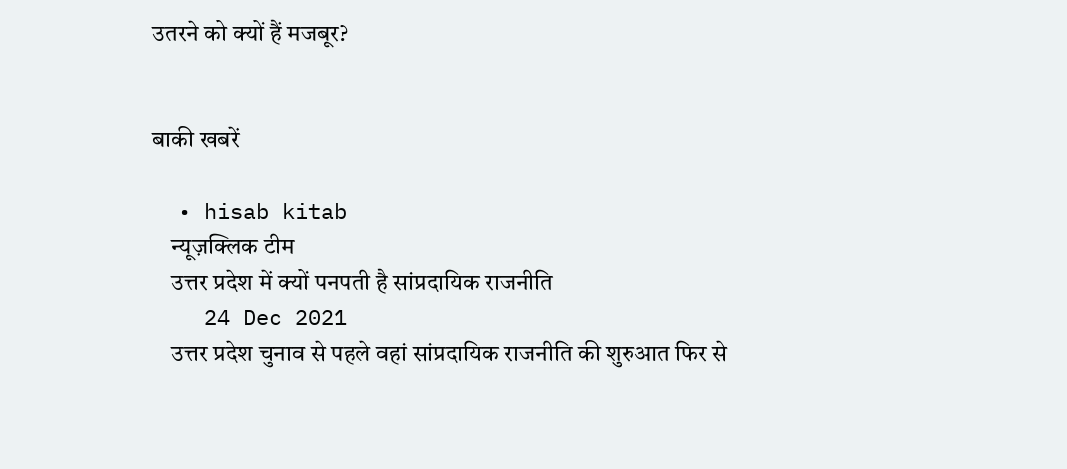उतरने को क्यों हैं मजबूर?


बाकी खबरें

  • hisab kitab
    न्यूज़क्लिक टीम
    उत्तर प्रदेश में क्यों पनपती है सांप्रदायिक राजनीति
    24 Dec 2021
    उत्तर प्रदेश चुनाव से पहले वहां सांप्रदायिक राजनीति की शुरुआत फिर से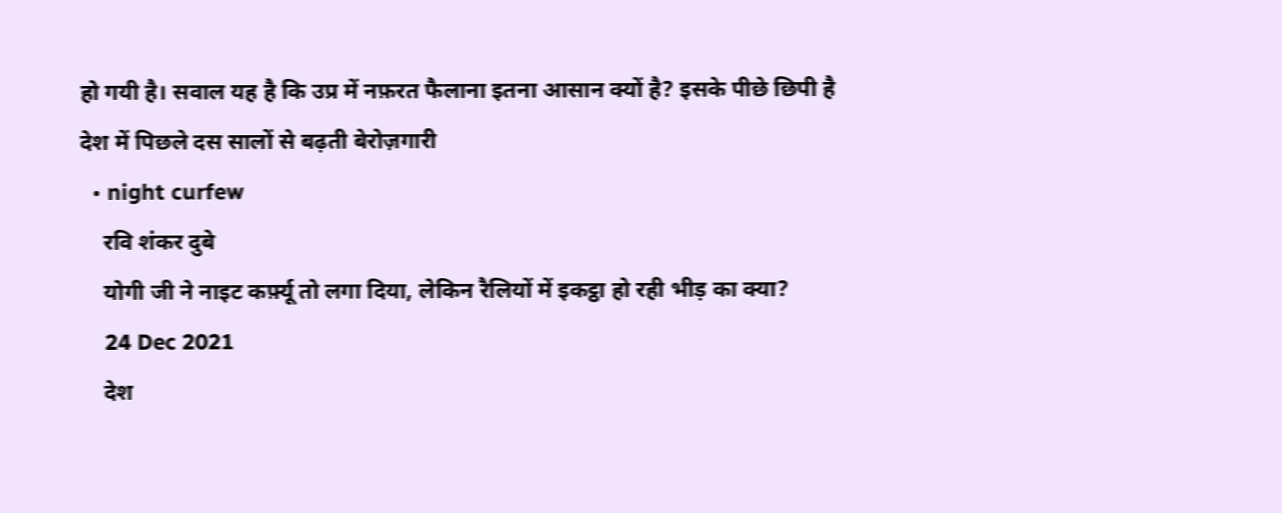हो गयी है। सवाल यह है कि उप्र में नफ़रत फैलाना इतना आसान क्यों है? इसके पीछे छिपी है देश में पिछले दस सालों से बढ़ती बेरोज़गारी
  • night curfew
    रवि शंकर दुबे
    योगी जी ने नाइट कर्फ़्यू तो लगा दिया, लेकिन रैलियों में इकट्ठा हो रही भीड़ का क्या?
    24 Dec 2021
    देश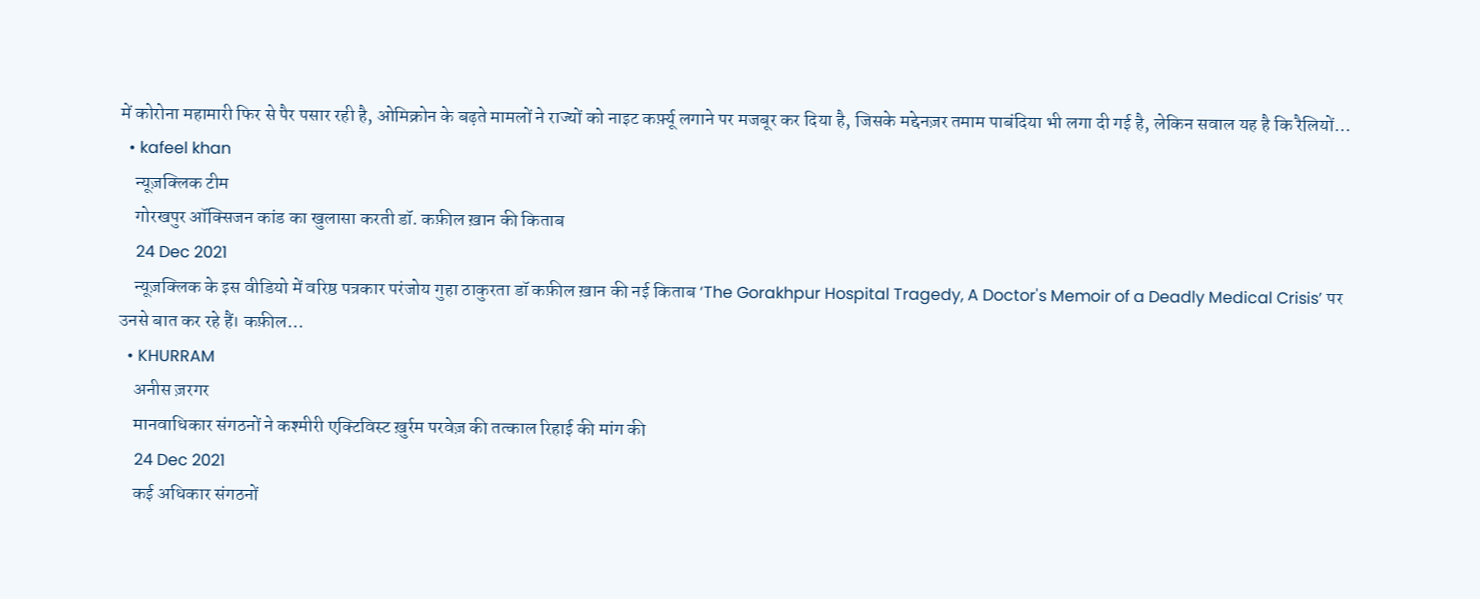में कोरोना महामारी फिर से पैर पसार रही है, ओमिक्रोन के बढ़ते मामलों ने राज्यों को नाइट कर्फ़्यू लगाने पर मजबूर कर दिया है, जिसके मद्देनज़र तमाम पाबंदिया भी लगा दी गई है, लेकिन सवाल यह है कि रैलियों…
  • kafeel khan
    न्यूज़क्लिक टीम
    गोरखपुर ऑक्सिजन कांड का खुलासा करती डॉ. कफ़ील ख़ान की किताब
    24 Dec 2021
    न्यूज़क्लिक के इस वीडियो में वरिष्ठ पत्रकार परंजोय गुहा ठाकुरता डॉ कफ़ील ख़ान की नई किताब ‘The Gorakhpur Hospital Tragedy, A Doctor's Memoir of a Deadly Medical Crisis’ पर उनसे बात कर रहे हैं। कफ़ील…
  • KHURRAM
    अनीस ज़रगर
    मानवाधिकार संगठनों ने कश्मीरी एक्टिविस्ट ख़ुर्रम परवेज़ की तत्काल रिहाई की मांग की
    24 Dec 2021
    कई अधिकार संगठनों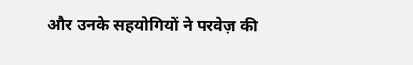और उनके सहयोगियों ने परवेज़ की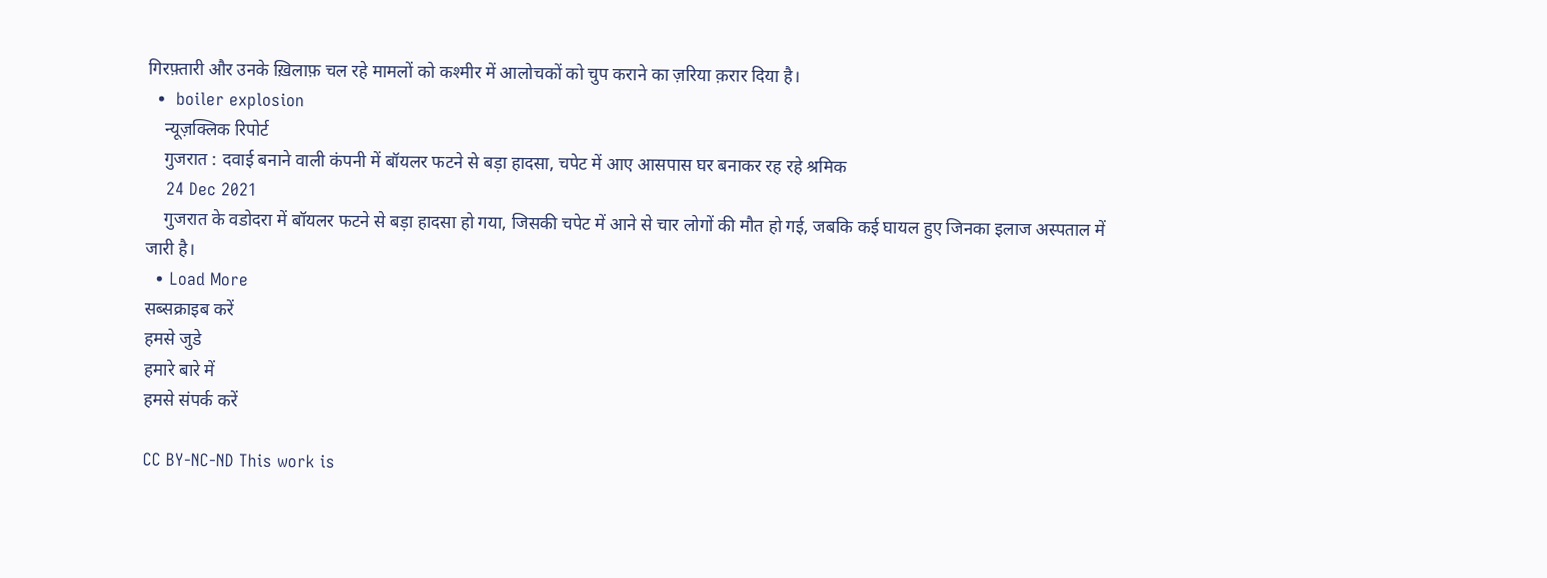गिरफ़्तारी और उनके ख़िलाफ़ चल रहे मामलों को कश्मीर में आलोचकों को चुप कराने का ज़रिया क़रार दिया है।
  •  boiler explosion
    न्यूज़क्लिक रिपोर्ट
    गुजरात : दवाई बनाने वाली कंपनी में बॉयलर फटने से बड़ा हादसा, चपेट में आए आसपास घर बनाकर रह रहे श्रमिक
    24 Dec 2021
    गुजरात के वडोदरा में बॉयलर फटने से बड़ा हादसा हो गया, जिसकी चपेट में आने से चार लोगों की मौत हो गई, जबकि कई घायल हुए जिनका इलाज अस्पताल में जारी है।
  • Load More
सब्सक्राइब करें
हमसे जुडे
हमारे बारे में
हमसे संपर्क करें

CC BY-NC-ND This work is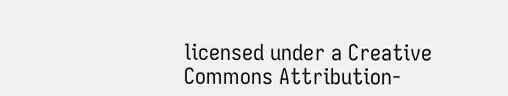licensed under a Creative Commons Attribution-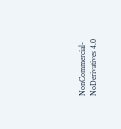NonCommercial-NoDerivatives 4.0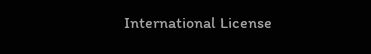International License